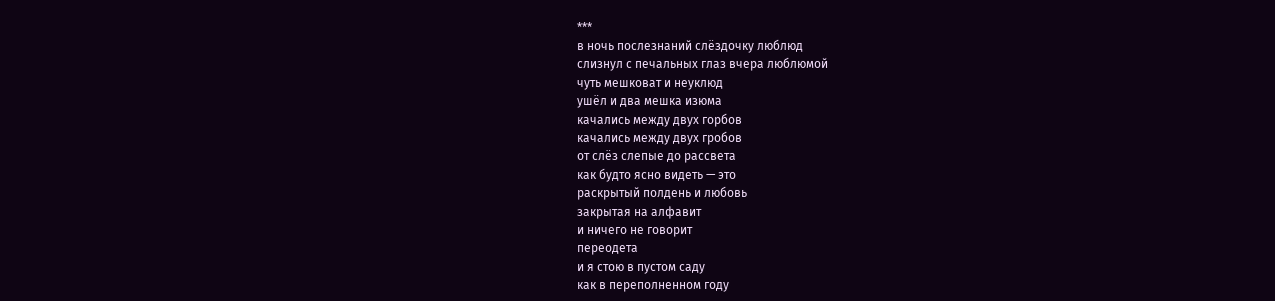***
в ночь послезнаний слёздочку люблюд
слизнул с печальных глаз вчера люблюмой
чуть мешковат и неуклюд
ушёл и два мешка изюма
качались между двух горбов
качались между двух гробов
от слёз слепые до рассвета
как будто ясно видеть — это
раскрытый полдень и любовь
закрытая на алфавит
и ничего не говорит
переодета
и я стою в пустом саду
как в переполненном году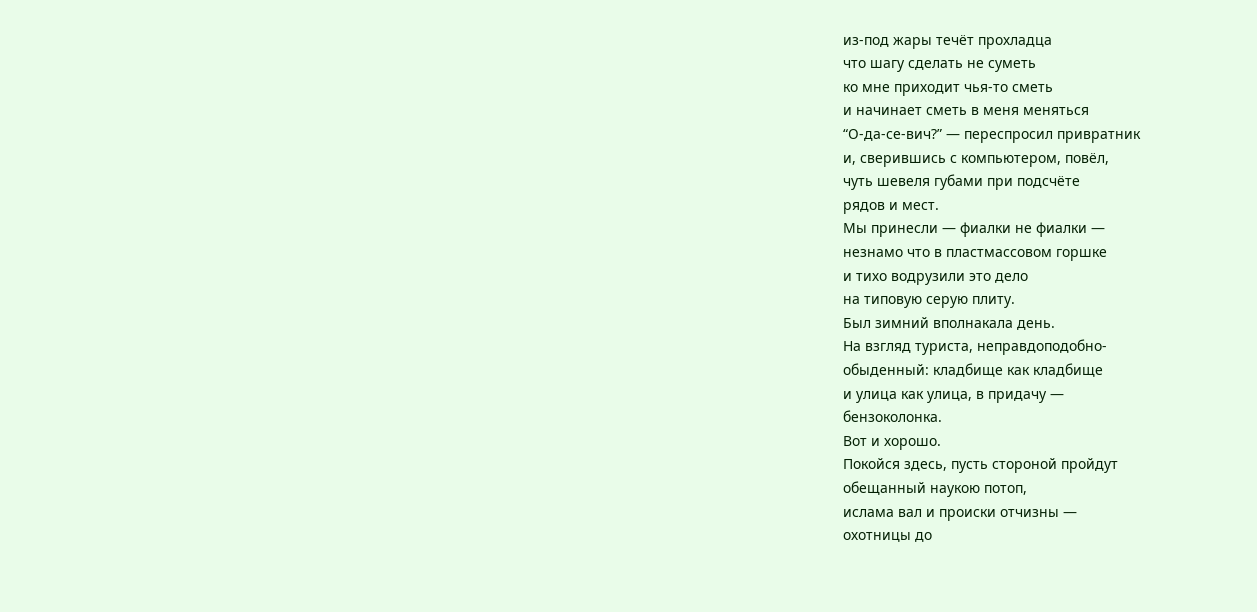из-под жары течёт прохладца
что шагу сделать не суметь
ко мне приходит чья-то сметь
и начинает сметь в меня меняться
“О-да-се-вич?” — переспросил привратник
и, сверившись с компьютером, повёл,
чуть шевеля губами при подсчёте
рядов и мест.
Мы принесли — фиалки не фиалки —
незнамо что в пластмассовом горшке
и тихо водрузили это дело
на типовую серую плиту.
Был зимний вполнакала день.
На взгляд туриста, неправдоподобно-
обыденный: кладбище как кладбище
и улица как улица, в придачу —
бензоколонка.
Вот и хорошо.
Покойся здесь, пусть стороной пройдут
обещанный наукою потоп,
ислама вал и происки отчизны —
охотницы до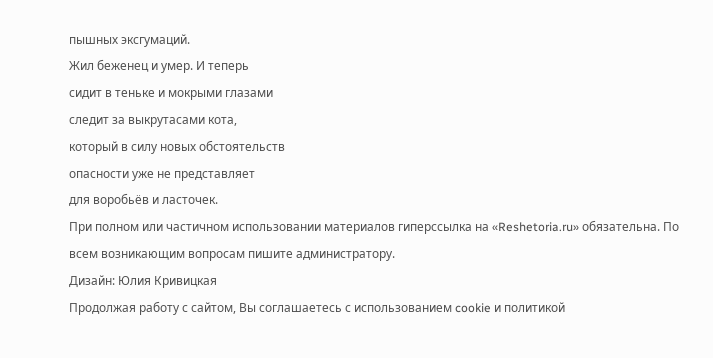пышных эксгумаций.
Жил беженец и умер. И теперь
сидит в теньке и мокрыми глазами
следит за выкрутасами кота,
который в силу новых обстоятельств
опасности уже не представляет
для воробьёв и ласточек.
При полном или частичном использовании материалов гиперссылка на «Reshetoria.ru» обязательна. По всем возникающим вопросам пишите администратору.
Дизайн: Юлия Кривицкая
Продолжая работу с сайтом, Вы соглашаетесь с использованием cookie и политикой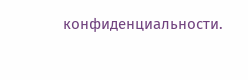конфиденциальности.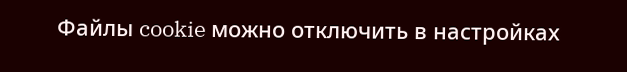Файлы cookie можно отключить в настройках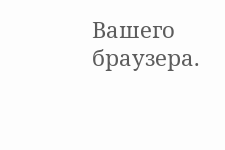Вашего браузера.